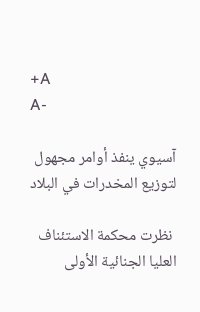+A
A-

آسيوي ينفذ أوامر مجهول لتوزيع المخدرات في البلاد

 نظرت محكمة الاستئناف العليا الجنائية الأولى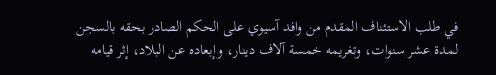في طلب الاستئناف المقدم من وافد آسيوي على الحكم الصادر بحقه بالسجن لمدة عشر سنوات، وتغريمه خمسة آلاف دينار، وإبعاده عن البلاد، إثر قيامه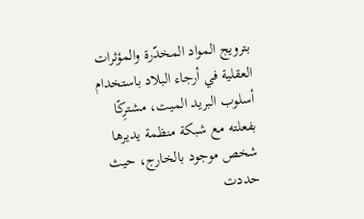بترويج المواد المخدّرة والمؤثرات العقلية في أرجاء البلاد باستخدام أسلوب البريد الميت، مشترِكًا بفعلته مع شبكة منظمة يديرها شخص موجود بالخارج، حيث حددت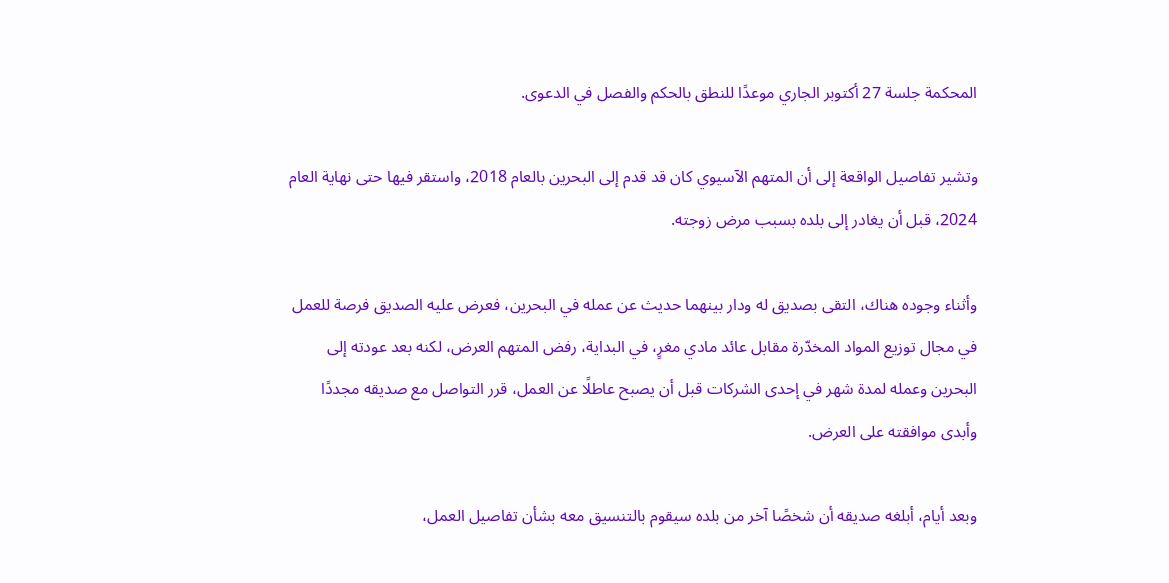المحكمة جلسة 27 أكتوبر الجاري موعدًا للنطق بالحكم والفصل في الدعوى.

وتشير تفاصيل الواقعة إلى أن المتهم الآسيوي كان قد قدم إلى البحرين بالعام 2018، واستقر فيها حتى نهاية العام 2024، قبل أن يغادر إلى بلده بسبب مرض زوجته.

وأثناء وجوده هناك، التقى بصديق له ودار بينهما حديث عن عمله في البحرين، فعرض عليه الصديق فرصة للعمل في مجال توزيع المواد المخدّرة مقابل عائد مادي مغرٍ، في البداية، رفض المتهم العرض، لكنه بعد عودته إلى البحرين وعمله لمدة شهر في إحدى الشركات قبل أن يصبح عاطلًا عن العمل، قرر التواصل مع صديقه مجددًا وأبدى موافقته على العرض.

وبعد أيام، أبلغه صديقه أن شخصًا آخر من بلده سيقوم بالتنسيق معه بشأن تفاصيل العمل،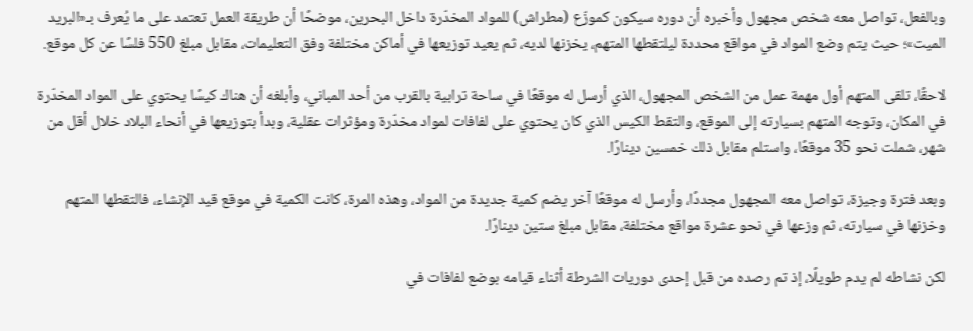وبالفعل، تواصل معه شخص مجهول وأخبره أن دوره سيكون كموزّع (مطراش) للمواد المخدّرة داخل البحرين، موضحًا أن طريقة العمل تعتمد على ما يُعرف بـ«البريد الميت»؛ حيث يتم وضع المواد في مواقع محددة ليلتقطها المتهم، يخزنها لديه، ثم يعيد توزيعها في أماكن مختلفة وفق التعليمات، مقابل مبلغ 550 فلسًا عن كل موقع.

لاحقًا، تلقى المتهم أول مهمة عمل من الشخص المجهول، الذي أرسل له موقعًا في ساحة ترابية بالقرب من أحد المباني، وأبلغه أن هناك كيسًا يحتوي على المواد المخدّرة في المكان، وتوجه المتهم بسيارته إلى الموقع، والتقط الكيس الذي كان يحتوي على لفافات لمواد مخدّرة ومؤثرات عقلية، وبدأ بتوزيعها في أنحاء البلاد خلال أقل من شهر، شملت نحو 35 موقعًا، واستلم مقابل ذلك خمسين دينارًا.

وبعد فترة وجيزة، تواصل معه المجهول مجددًا، وأرسل له موقعًا آخر يضم كمية جديدة من المواد، وهذه المرة، كانت الكمية في موقع قيد الإنشاء، فالتقطها المتهم وخزنها في سيارته، ثم وزعها في نحو عشرة مواقع مختلفة، مقابل مبلغ ستين دينارًا.

لكن نشاطه لم يدم طويلًا، إذ تم رصده من قبل إحدى دوريات الشرطة أثناء قيامه بوضع لفافات في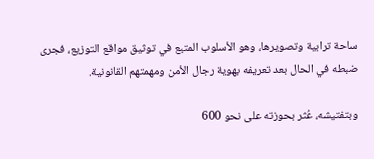ساحة ترابية وتصويرها، وهو الأسلوب المتبع في توثيق مواقع التوزيع، فجرى ضبطه في الحال بعد تعريفه بهوية رجال الأمن ومهمتهم القانونية.

وبتفتيشه، عُثر بحوزته على نحو 600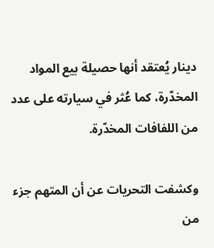دينار يُعتقد أنها حصيلة بيع المواد المخدّرة، كما عُثر في سيارته على عدد من اللفافات المخدّرة.

وكشفت التحريات عن أن المتهم جزء من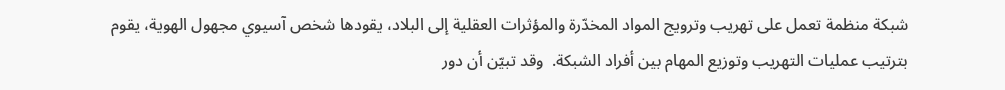شبكة منظمة تعمل على تهريب وترويج المواد المخدّرة والمؤثرات العقلية إلى البلاد، يقودها شخص آسيوي مجهول الهوية، يقوم بترتيب عمليات التهريب وتوزيع المهام بين أفراد الشبكة.  وقد تبيّن أن دور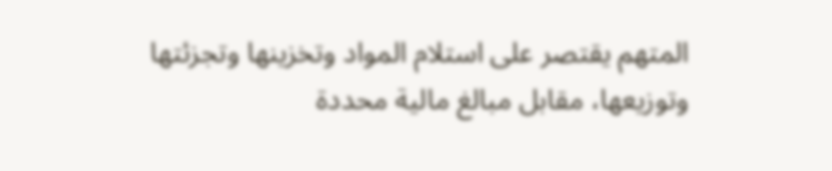المتهم يقتصر على استلام المواد وتخزينها وتجزئتها وتوزيعها، مقابل مبالغ مالية محددة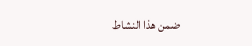ضمن هذا النشاط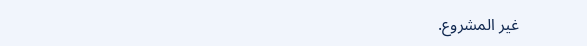غير المشروع.